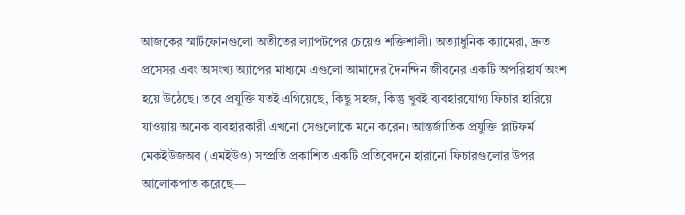আজকের স্মার্টফোনগুলো অতীতের ল্যাপটপের চেয়েও শক্তিশালী। অত্যাধুনিক ক্যামেরা, দ্রুত প্রসেসর এবং অসংখ্য অ্যাপের মাধ্যমে এগুলো আমাদের দৈনন্দিন জীবনের একটি অপরিহার্য অংশ হয়ে উঠেছে। তবে প্রযুক্তি যতই এগিয়েছে, কিছু সহজ, কিন্তু খুবই ব্যবহারযোগ্য ফিচার হারিয়ে যাওয়ায় অনেক ব্যবহারকারী এখনো সেগুলোকে মনে করেন। আন্তর্জাতিক প্রযুক্তি প্লাটফর্ম মেকইউজঅব (এমইউও) সম্প্রতি প্রকাশিত একটি প্রতিবেদনে হারানো ফিচারগুলোর উপর আলোকপাত করেছে—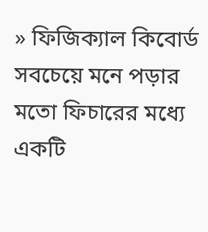» ফিজিক্যাল কিবোর্ড
সবচেয়ে মনে পড়ার মতো ফিচারের মধ্যে একটি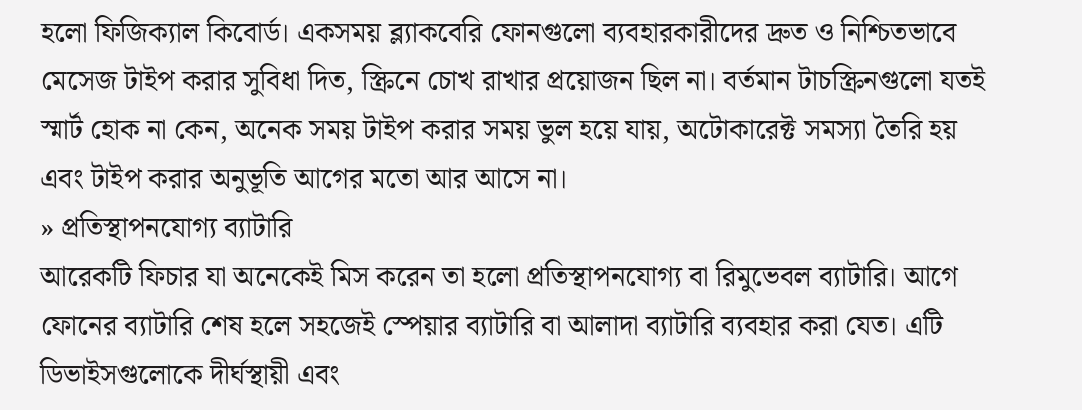হলো ফিজিক্যাল কিবোর্ড। একসময় ব্ল্যাকবেরি ফোনগুলো ব্যবহারকারীদের দ্রুত ও নিশ্চিতভাবে মেসেজ টাইপ করার সুবিধা দিত, স্ক্রিনে চোখ রাখার প্রয়োজন ছিল না। বর্তমান টাচস্ক্রিনগুলো যতই স্মার্ট হোক না কেন, অনেক সময় টাইপ করার সময় ভুল হয়ে যায়, অটোকারেক্ট সমস্যা তৈরি হয় এবং টাইপ করার অনুভূতি আগের মতো আর আসে না।
» প্রতিস্থাপনযোগ্য ব্যাটারি
আরেকটি ফিচার যা অনেকেই মিস করেন তা হলো প্রতিস্থাপনযোগ্য বা রিমুভেবল ব্যাটারি। আগে ফোনের ব্যাটারি শেষ হলে সহজেই স্পেয়ার ব্যাটারি বা আলাদা ব্যাটারি ব্যবহার করা যেত। এটি ডিভাইসগুলোকে দীর্ঘস্থায়ী এবং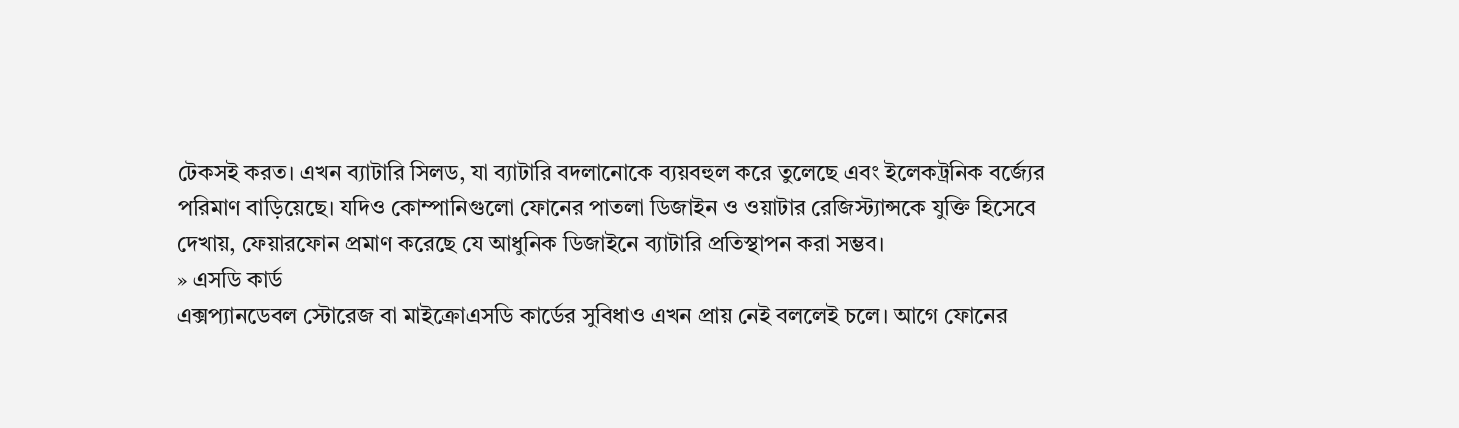টেকসই করত। এখন ব্যাটারি সিলড, যা ব্যাটারি বদলানোকে ব্যয়বহুল করে তুলেছে এবং ইলেকট্রনিক বর্জ্যের পরিমাণ বাড়িয়েছে। যদিও কোম্পানিগুলো ফোনের পাতলা ডিজাইন ও ওয়াটার রেজিস্ট্যান্সকে যুক্তি হিসেবে দেখায়, ফেয়ারফোন প্রমাণ করেছে যে আধুনিক ডিজাইনে ব্যাটারি প্রতিস্থাপন করা সম্ভব।
» এসডি কার্ড
এক্সপ্যানডেবল স্টোরেজ বা মাইক্রোএসডি কার্ডের সুবিধাও এখন প্রায় নেই বললেই চলে। আগে ফোনের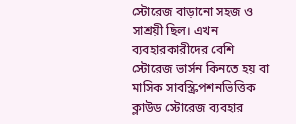স্টোরেজ বাড়ানো সহজ ও সাশ্রয়ী ছিল। এখন ব্যবহারকারীদের বেশি স্টোরেজ ভার্সন কিনতে হয় বা মাসিক সাবস্ক্রিপশনভিত্তিক ক্লাউড স্টোরেজ ব্যবহার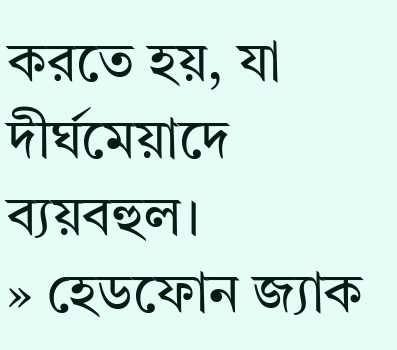করতে হয়, যা দীর্ঘমেয়াদে ব্যয়বহুল।
» হেডফোন জ্যাক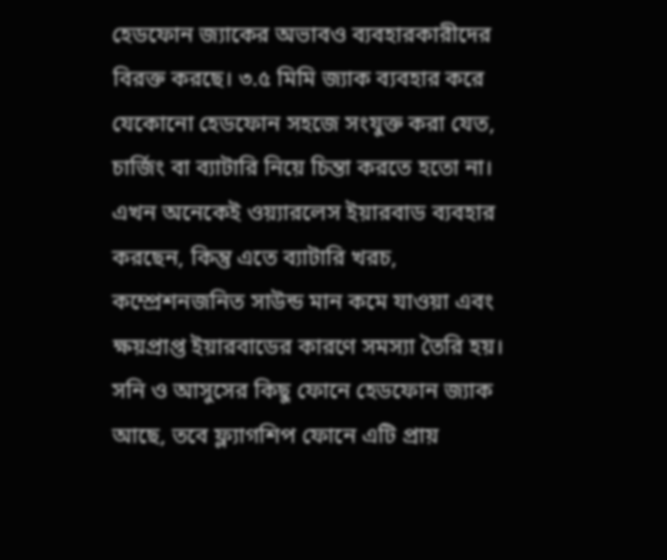হেডফোন জ্যাকের অভাবও ব্যবহারকারীদের বিরক্ত করছে। ৩.৫ মিমি জ্যাক ব্যবহার করে যেকোনো হেডফোন সহজে সংযুক্ত করা যেত, চার্জিং বা ব্যাটারি নিয়ে চিন্তা করতে হতো না। এখন অনেকেই ওয়্যারলেস ইয়ারবাড ব্যবহার করছেন, কিন্তু এতে ব্যাটারি খরচ, কম্প্রেশনজনিত সাউন্ড মান কমে যাওয়া এবং ক্ষয়প্রাপ্ত ইয়ারবাডের কারণে সমস্যা তৈরি হয়। সনি ও আসুসের কিছু ফোনে হেডফোন জ্যাক আছে, তবে ফ্ল্যাগশিপ ফোনে এটি প্রায়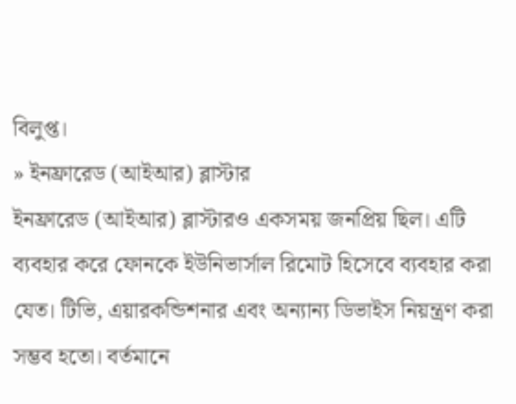বিলুপ্ত।
» ইনফ্রারেড (আইআর) ব্লাস্টার
ইনফ্রারেড (আইআর) ব্লাস্টারও একসময় জনপ্রিয় ছিল। এটি ব্যবহার করে ফোনকে ইউনিভার্সাল রিমোট হিসেবে ব্যবহার করা যেত। টিভি, এয়ারকন্ডিশনার এবং অন্যান্য ডিভাইস নিয়ন্ত্রণ করা সম্ভব হতো। বর্তমানে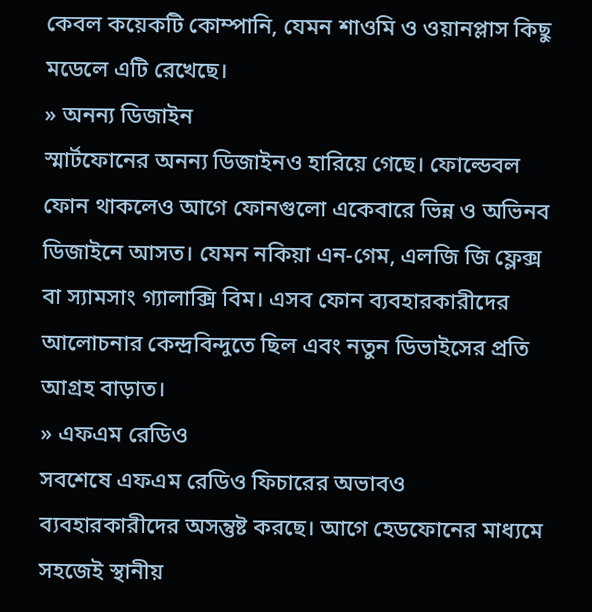কেবল কয়েকটি কোম্পানি, যেমন শাওমি ও ওয়ানপ্লাস কিছু মডেলে এটি রেখেছে।
» অনন্য ডিজাইন
স্মার্টফোনের অনন্য ডিজাইনও হারিয়ে গেছে। ফোল্ডেবল ফোন থাকলেও আগে ফোনগুলো একেবারে ভিন্ন ও অভিনব ডিজাইনে আসত। যেমন নকিয়া এন-গেম, এলজি জি ফ্লেক্স বা স্যামসাং গ্যালাক্সি বিম। এসব ফোন ব্যবহারকারীদের আলোচনার কেন্দ্রবিন্দুতে ছিল এবং নতুন ডিভাইসের প্রতি আগ্রহ বাড়াত।
» এফএম রেডিও
সবশেষে এফএম রেডিও ফিচারের অভাবও ব্যবহারকারীদের অসন্তুষ্ট করছে। আগে হেডফোনের মাধ্যমে সহজেই স্থানীয়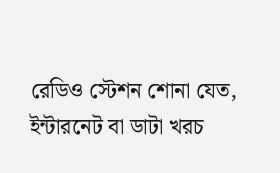রেডিও স্টেশন শোনা যেত, ইন্টারনেট বা ডাটা খরচ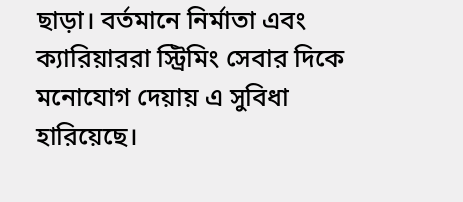ছাড়া। বর্তমানে নির্মাতা এবং ক্যারিয়াররা স্ট্রিমিং সেবার দিকে মনোযোগ দেয়ায় এ সুবিধা হারিয়েছে।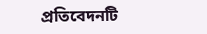প্রতিবেদনটি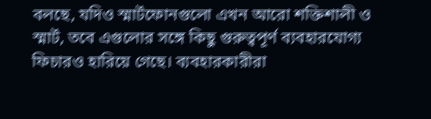বলছে, যদিও স্মার্টফোনগুলো এখন আরো শক্তিশালী ও স্মার্ট, তবে এগুলোর সঙ্গে কিছু গুরুত্বপূর্ণ ব্যবহারযোগ্য ফিচারও হারিয়ে গেছে। ব্যবহারকারীরা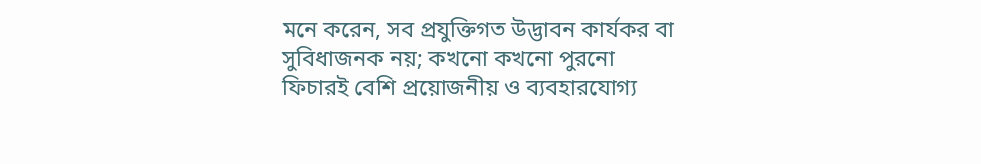মনে করেন, সব প্রযুক্তিগত উদ্ভাবন কার্যকর বা সুবিধাজনক নয়; কখনো কখনো পুরনো ফিচারই বেশি প্রয়োজনীয় ও ব্যবহারযোগ্য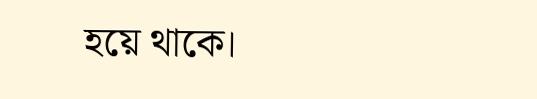হয়ে থাকে।